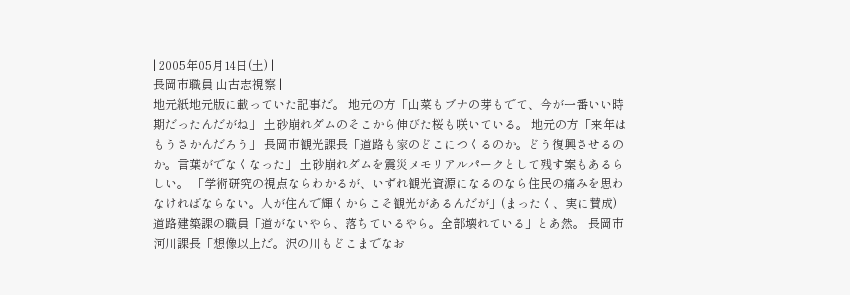| 2005年05月14日(土) |
長岡市職員 山古志視察 |
地元紙地元版に載っていた記事だ。 地元の方「山菜もブナの芽もでて、今が一番いい時期だったんだがね」 土砂崩れダムのそこから伸びた桜も咲いている。 地元の方「来年はもうさかんだろう」 長岡市観光課長「道路も家のどこにつくるのか。どう復興させるのか。言葉がでなくなった」 土砂崩れダムを震災メモリアルパークとして残す案もあるらしい。 「学術研究の視点ならわかるが、いずれ観光資源になるのなら住民の痛みを思わなければならない。人が住んで輝くからこそ観光があるんだが」(まったく、実に賛成) 道路建築課の職員「道がないやら、落ちているやら。全部壊れている」とあ然。 長岡市河川課長「想像以上だ。沢の川もどこまでなお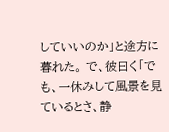していいのか」と途方に暮れた。 で、彼曰く「でも、一休みして風景を見ているとさ、静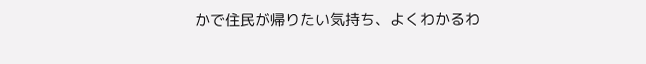かで住民が帰りたい気持ち、よくわかるわ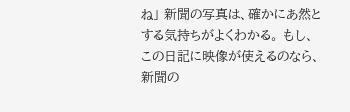ね」 新聞の写真は、確かにあ然とする気持ちがよくわかる。 もし、この日記に映像が使えるのなら、新聞の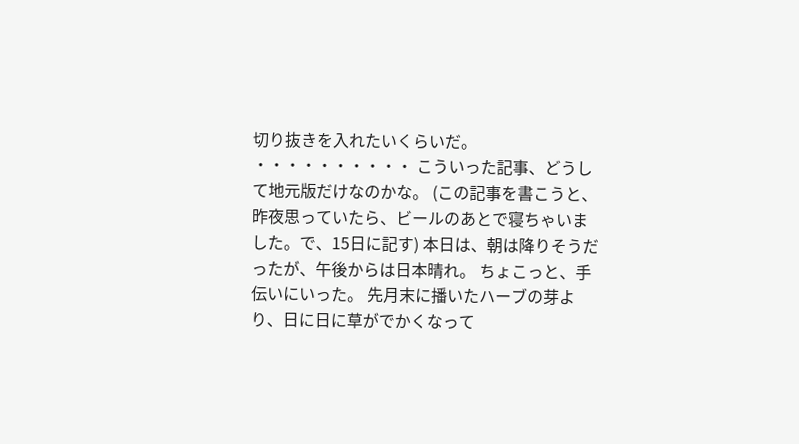切り抜きを入れたいくらいだ。 ・・・・・・・・・・ こういった記事、どうして地元版だけなのかな。 (この記事を書こうと、昨夜思っていたら、ビールのあとで寝ちゃいました。で、15日に記す) 本日は、朝は降りそうだったが、午後からは日本晴れ。 ちょこっと、手伝いにいった。 先月末に播いたハーブの芽より、日に日に草がでかくなって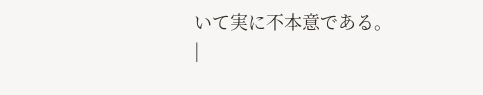いて実に不本意である。
|